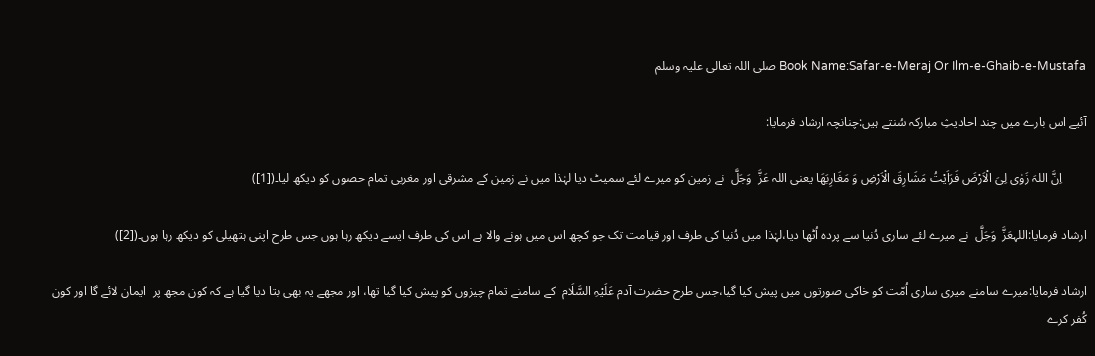Book Name:Safar-e-Meraj Or Ilm-e-Ghaib-e-Mustafa صلی اللہ تعالی علیہ وسلم

آئیے اس بارے میں چند احادیثِ مبارکہ سُنتے ہیں:چنانچہ ارشاد فرمایا:

        اِنَّ اللہَ زَوٰی لِیَ الْاَرْضَ فَرَاَیْتُ مَشَارِقَ الْاَرْضِ وَ مَغَارِبَھَا یعنی اللہ عَزَّ  وَجَلَّ  نے زمین کو میرے لئے سمیٹ دیا لہٰذا میں نے زمین کے مشرقی اور مغربی تمام حصوں کو دیکھ لیا۔([1])

ارشاد فرمایا:اللہعَزَّ  وَجَلَّ  نے میرے لئے ساری دُنیا سے پردہ اُٹھا دیا،لہٰذا میں دُنیا کی طرف اور قیامت تک جو کچھ اس میں ہونے والا ہے اس کی طرف ایسے دیکھ رہا ہوں جس طرح اپنی ہتھیلی کو دیکھ رہا ہوں۔([2])

ارشاد فرمایا:میرے سامنے میری ساری اُمّت کو خاکی صورتوں میں پیش کیا گیا،جس طرح حضرت آدم عَلَیْہِ السَّلَام  کے سامنے تمام چیزوں کو پیش کیا گیا تھا، اور مجھے یہ بھی بتا دیا گیا ہے کہ کون مجھ پر  ایمان لائے گا اور کون کُفر کرے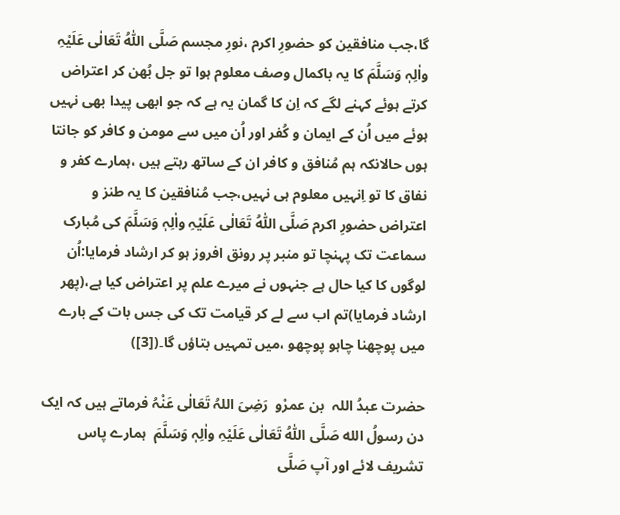گا،جب منافقین کو حضورِ اکرم ،نورِ مجسم صَلَّی اللّٰہُ تَعَالٰی عَلَیْہِ واٰلِہٖ وَسَلَّمَ کا یہ باکمال وصف معلوم ہوا تو جل بُھن کر اعتراض کرتے ہوئے کہنے لگے کہ اِن کا گمان یہ ہے کہ جو ابھی پیدا بھی نہیں ہوئے میں اُن کے ایمان و کُفر اور اُن میں سے مومن و کافر کو جانتا ہوں حالانکہ ہم مُنافق و کافر ان کے ساتھ رہتے ہیں ،ہمارے کفر و نفاق کا تو اِنہیں معلوم ہی نہیں،جب مُنافقین کا یہ طنز و اعتراض حضورِ اکرم صَلَّی اللّٰہُ تَعَالٰی عَلَیْہِ واٰلِہٖ وَسَلَّمَ کی مُبارک سماعت تک پہنچا تو منبر پر رونق افروز ہو کر ارشاد فرمایا:اُن لوگوں کا کیا حال ہے جنہوں نے میرے علم پر اعتراض کیا ہے،(پھر ارشاد فرمایا)تم اب سے لے کر قیامت تک کی جس بات کے بارے میں پوچھنا چاہو پوچھو ،میں تمہیں بتاؤں گا۔([3])

حضرت عبدُ اللہ  بن عمرْو  رَضِیَ اللہُ تَعَالٰی عَنْہُ فرماتے ہیں کہ ایک دن رسولُ الله صَلَّی اللّٰہُ تَعَالٰی عَلَیْہِ واٰلِہٖ وَسَلَّمَ  ہمارے پاس تشریف لائے اور آپ صَلَّی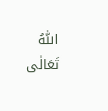اللّٰہُ تَعَالٰی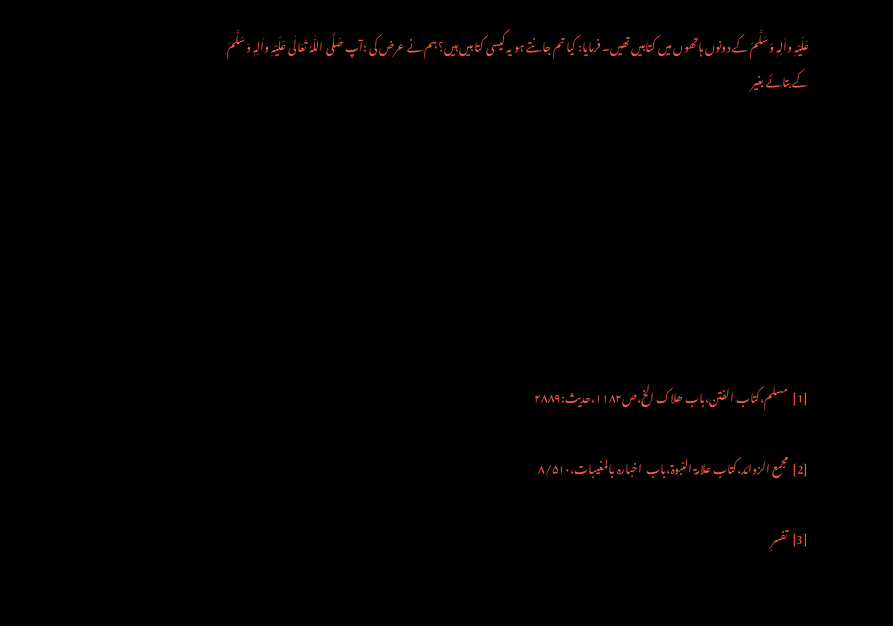عَلَیْہِ واٰلِہٖ وَسَلَّمَ کے دونوں ہاتھوں میں کتابیں تھیں۔ فرمایا: کیا تم جانتے ہو یہ کیسی کتابیں ہیں؟ ہم نے عرض کی :آپ صَلَّی اللّٰہُ تَعَالٰی عَلَیْہِ واٰلِہٖ وَسَلَّمَ کے بتائے بغیر








[1]  مسلم،کتاب الفتن،باب ھلاک الخ،ص۱۱۸۲،حدیث:۲۸۸۹

[2]  مجمع الزوائد،کتاب علامۃ النبوۃ،باب  اخبارہ بالمغیبات،۸/۵۱۰

[3]  تفسرِ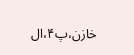خازن،پ۴،ال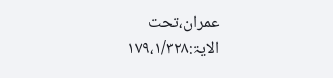عمران،تحت الایۃ:۱۷۹،۱/۳۲۸